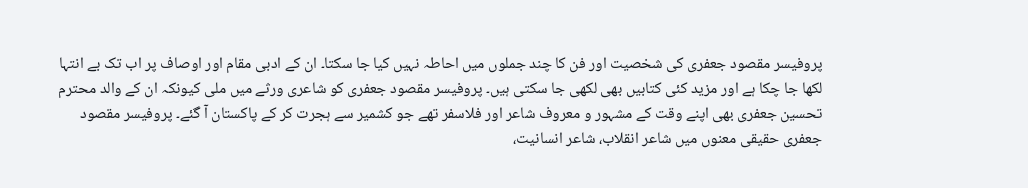پروفیسر مقصود جعفری کی شخصیت اور فن کا چند جملوں میں احاطہ نہیں کیا جا سکتا۔ ان کے ادبی مقام اور اوصاف پر اب تک بے انتہا لکھا جا چکا ہے اور مزید کئی کتابیں بھی لکھی جا سکتی ہیں۔ پروفیسر مقصود جعفری کو شاعری ورثے میں ملی کیونکہ ان کے والد محترم تحسین جعفری بھی اپنے وقت کے مشہور و معروف شاعر اور فلاسفر تھے جو کشمیر سے ہجرت کر کے پاکستان آ گئے۔ پروفیسر مقصود جعفری حقیقی معنوں میں شاعر انقلاب، شاعر انسانیت،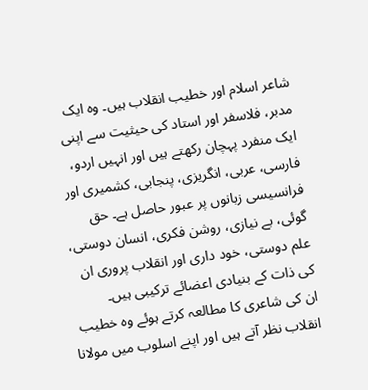شاعر اسلام اور خطیب انقلاب ہیں۔ وہ ایک مدبر، فلاسفر اور استاد کی حیثیت سے اپنی ایک منفرد پہچان رکھتے ہیں اور انہیں اردو، فارسی، عربی، انگریزی، پنجابی، کشمیری اور فرانسیسی زبانوں پر عبور حاصل ہے۔ حق گوئی، بے نیازی، روشن فکری، انسان دوستی، علم دوستی، خود داری اور انقلاب پروری ان کی ذات کے بنیادی اعضائے ترکیبی ہیں۔
ان کی شاعری کا مطالعہ کرتے ہوئے وہ خطیب انقلاب نظر آتے ہیں اور اپنے اسلوب میں مولانا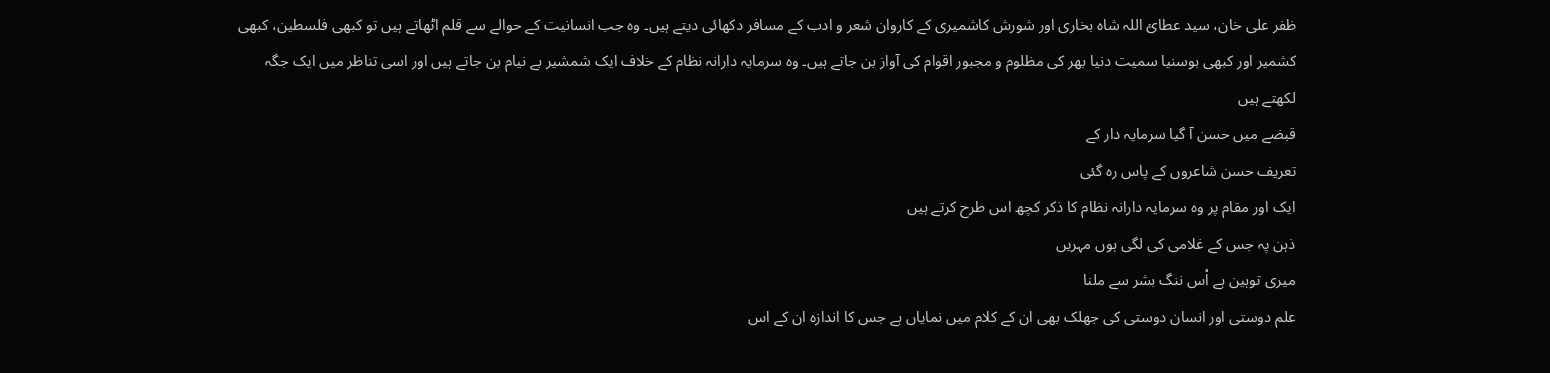ظفر علی خان، سید عطائ اللہ شاہ بخاری اور شورش کاشمیری کے کاروان شعر و ادب کے مسافر دکھائی دیتے ہیں۔ وہ جب انسانیت کے حوالے سے قلم اٹھاتے ہیں تو کبھی فلسطین، کبھی کشمیر اور کبھی بوسنیا سمیت دنیا بھر کی مظلوم و مجبور اقوام کی آواز بن جاتے ہیں۔ وہ سرمایہ دارانہ نظام کے خلاف ایک شمشیر بے نیام بن جاتے ہیں اور اسی تناظر میں ایک جگہ لکھتے ہیں
قبضے میں حسن آ گیا سرمایہ دار کے
تعریف حسن شاعروں کے پاس رہ گئی
ایک اور مقام پر وہ سرمایہ دارانہ نظام کا ذکر کچھ اس طرح کرتے ہیں
ذہن پہ جس کے غلامی کی لگی ہوں مہریں
میری توہین ہے اْس ننگ بشر سے ملنا
علم دوستی اور انسان دوستی کی جھلک بھی ان کے کلام میں نمایاں ہے جس کا اندازہ ان کے اس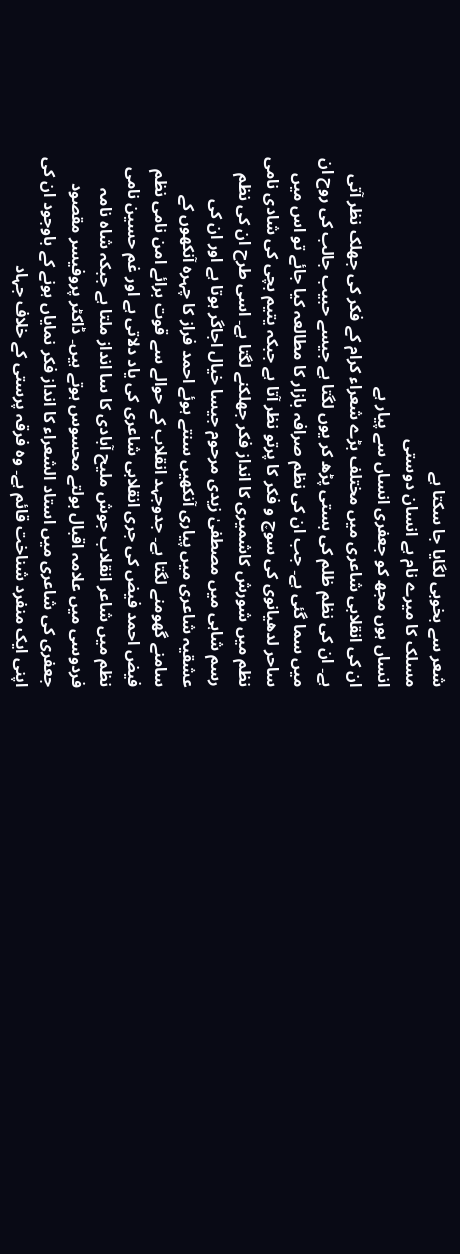شعر سے بخوبی لگایا جا سکتا ہے
مسلک کا میرے نام ہے انسان دوستی
انساں ہوں مجھ کو جعفری انساں سے پیار ہے
ان کی انقلابی شاعری میں مختلف بڑے شعراء کرام کے فکر کی جھلک نظر آتی ہے۔ ان کی نظم ظلم کی بستی پڑھ کر یوں لگتا ہے جیسے حبیب جالب کی روح ان میں سما گئی ہے۔ جب ان کی نظم صرافہ بازار کا مطالعہ کیا جائے تو اس میں ساحر لدھیانوی کی سوچ و فکر کا پرتو نظر آتا ہے جبکہ یتیم بچی کی شادی نامی نظم میں شورش کاشمیری کا انداز فکر جھلکنے لگتا ہے۔ اسی طرح ان کی نظم رسم شاہی میں مصطفیٰ زیدی مرحوم جیسا خیال اجاگر ہوتا ہے اور ان کی عشقیہ شاعری میں پیاری آنکھیں سنتے ہوئے احمد فراز کا چہرہ آنکھوں کے سامنے گھومنے لگتا ہے۔ جدوجہد انقلاب کے حوالے سے قوت برائے امن نامی نظم فیض احمد فیض کی جری انقلابی شاعری کی یاد دلاتی ہے اور غم حسین نامی نظم میں شاعر انقلاب جوش ملیح آبادی کا سا انداز ملتا ہے جبکہ شاہ نامہ فردوسی میں علامہ اقبال بولتے محسوس ہوتے ہیں۔ ڈاکٹر پروفیسر مقصود جعفری کی شاعری میں استاد الشعراء کا انداز فکر نمایاں ہونے کے باوجود ان کی اپنی ایک منفرد شناخت قائم ہے۔ وہ فرقہ پرستی کے خلاف جہاد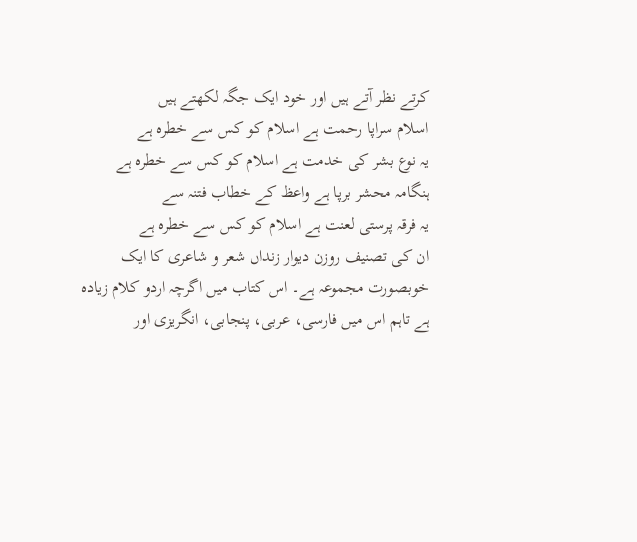کرتے نظر آتے ہیں اور خود ایک جگہ لکھتے ہیں
اسلام سراپا رحمت ہے اسلام کو کس سے خطرہ ہے
یہ نوع بشر کی خدمت ہے اسلام کو کس سے خطرہ ہے
ہنگامہ محشر برپا ہے واعظ کے خطاب فتنہ سے
یہ فرقہ پرستی لعنت ہے اسلام کو کس سے خطرہ ہے
ان کی تصنیف روزن دیوار زنداں شعر و شاعری کا ایک خوبصورت مجموعہ ہے۔ اس کتاب میں اگرچہ اردو کلام زیادہ ہے تاہم اس میں فارسی، عربی، پنجابی، انگریزی اور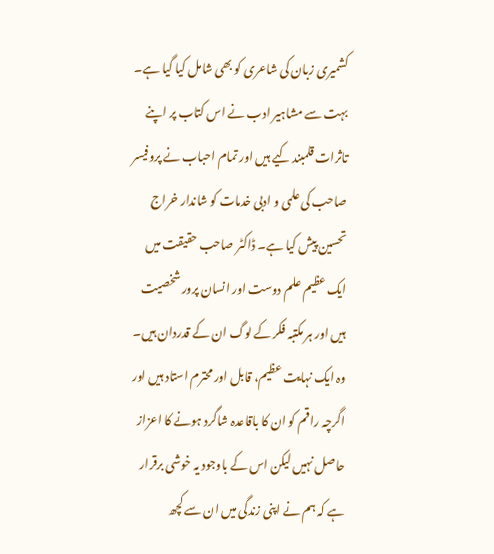کشمیری زبان کی شاعری کو بھی شامل کیا گیا ہے۔ بہت سے مشاہیر ادب نے اس کتاب پر اپنے تاثرات قلمبند کیے ہیں اور تمام احباب نے پروفیسر صاحب کی علمی و ادبی خدمات کو شاندار خراج تحسین پیش کیا ہے۔ ڈاکٹر صاحب حقیقت میں ایک عظیم علم دوست اور انسان پرور شخصیت ہیں اور ہر مکتبہ فکر کے لوگ ان کے قدردان ہیں۔ وہ ایک نہایت عظیم، قابل اور محترم استاد ہیں اور اگرچہ راقم کو ان کا باقاعدہ شاگرد ہونے کا اعزاز حاصل نہیں لیکن اس کے باوجود یہ خوشی برقرار ہے کہ ہم نے اپنی زندگی میں ان سے کچھ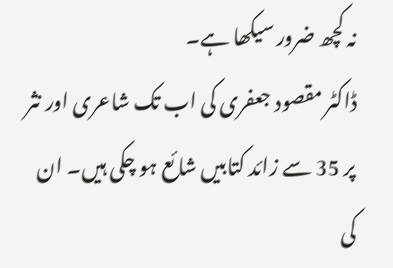نہ کچھ ضرور سیکھا ہے۔
ڈاکٹر مقصود جعفری کی اب تک شاعری اور نثر پر 35 سے زائد کتابیں شائع ہو چکی ہیں۔ ان کی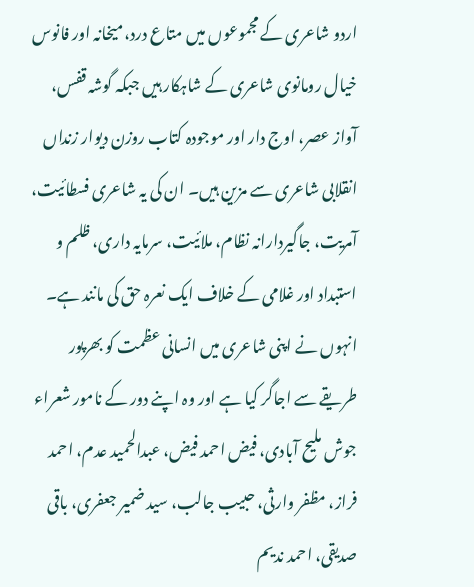اردو شاعری کے مجموعوں میں متاع درد، میخانہ اور فانوس خیال رومانوی شاعری کے شاہکار ہیں جبکہ گوشہ قفس، آواز عصر، اوج دار اور موجودہ کتاب روزن دیوار زنداں انقلابی شاعری سے مزین ہیں۔ ان کی یہ شاعری فسطائیت، آمریت، جاگیردارانہ نظام، ملائیت، سرمایہ داری، ظلم و استبداد اور غلامی کے خلاف ایک نعرہ حق کی مانند ہے۔ انہوں نے اپنی شاعری میں انسانی عظمت کو بھرپور طریقے سے اجاگر کیا ہے اور وہ اپنے دور کے نامور شعراء جوش ملیح آبادی، فیض احمد فیض، عبدالحمید عدم، احمد فراز، مظفر وارثی، حبیب جالب، سید ضمیر جعفری، باقی صدیقی، احمد ندیم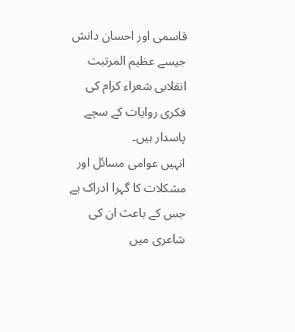قاسمی اور احسان دانش جیسے عظیم المرتبت انقلابی شعراء کرام کی فکری روایات کے سچے پاسدار ہیں۔
انہیں عوامی مسائل اور مشکلات کا گہرا ادراک ہے جس کے باعث ان کی شاعری میں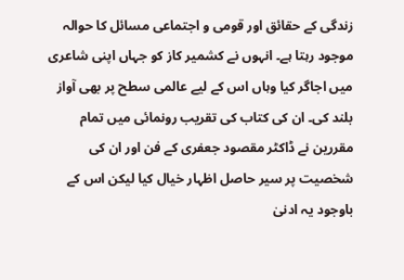زندگی کے حقائق اور قومی و اجتماعی مسائل کا حوالہ موجود رہتا ہے۔ انہوں نے کشمیر کاز کو جہاں اپنی شاعری میں اجاگر کیا وہاں اس کے لیے عالمی سطح پر بھی آواز بلند کی۔ ان کی کتاب کی تقریب رونمائی میں تمام مقررین نے ڈاکٹر مقصود جعفری کے فن اور ان کی شخصیت پر سیر حاصل اظہار خیال کیا لیکن اس کے باوجود یہ ادنیٰ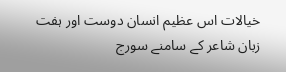خیالات اس عظیم انسان دوست اور ہفت زبان شاعر کے سامنے سورج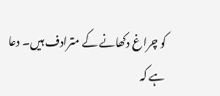کو چراغ دکھانے کے مترادف ہیں۔ دعا ہے کہ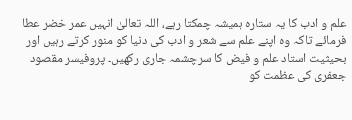علم و ادب کا یہ ستارہ ہمیشہ چمکتا رہے، اللہ تعالیٰ انہیں عمر خضر عطا فرمائے تاکہ وہ اپنے علم سے شعر و ادب کی دنیا کو منور کرتے رہیں اور بحیثیت استاد علم و فیض کا سرچشمہ جاری رکھیں۔ پروفیسر مقصود جعفری کی عظمت کو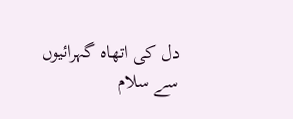دل کی اتھاہ گہرائیوں سے سلام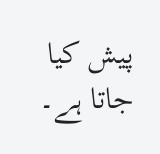پیش کیا جاتا ہے۔